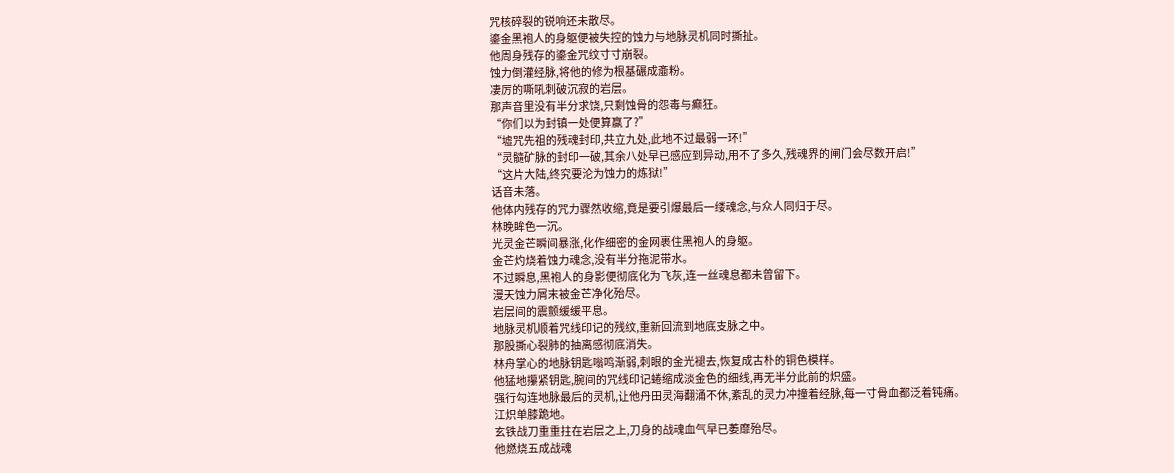咒核碎裂的锐响还未散尽。
鎏金黑袍人的身躯便被失控的蚀力与地脉灵机同时撕扯。
他周身残存的鎏金咒纹寸寸崩裂。
蚀力倒灌经脉,将他的修为根基碾成齑粉。
凄厉的嘶吼刺破沉寂的岩层。
那声音里没有半分求饶,只剩蚀骨的怨毒与癫狂。
“你们以为封镇一处便算赢了?”
“墟咒先祖的残魂封印,共立九处,此地不过最弱一环!”
“灵髓矿脉的封印一破,其余八处早已感应到异动,用不了多久,残魂界的闸门会尽数开启!”
“这片大陆,终究要沦为蚀力的炼狱!”
话音未落。
他体内残存的咒力骤然收缩,竟是要引爆最后一缕魂念,与众人同归于尽。
林晚眸色一沉。
光灵金芒瞬间暴涨,化作细密的金网裹住黑袍人的身躯。
金芒灼烧着蚀力魂念,没有半分拖泥带水。
不过瞬息,黑袍人的身影便彻底化为飞灰,连一丝魂息都未曾留下。
漫天蚀力屑末被金芒净化殆尽。
岩层间的震颤缓缓平息。
地脉灵机顺着咒线印记的残纹,重新回流到地底支脉之中。
那股撕心裂肺的抽离感彻底消失。
林舟掌心的地脉钥匙嗡鸣渐弱,刺眼的金光褪去,恢复成古朴的铜色模样。
他猛地攥紧钥匙,腕间的咒线印记蜷缩成淡金色的细线,再无半分此前的炽盛。
强行勾连地脉最后的灵机,让他丹田灵海翻涌不休,紊乱的灵力冲撞着经脉,每一寸骨血都泛着钝痛。
江炽单膝跪地。
玄铁战刀重重拄在岩层之上,刀身的战魂血气早已萎靡殆尽。
他燃烧五成战魂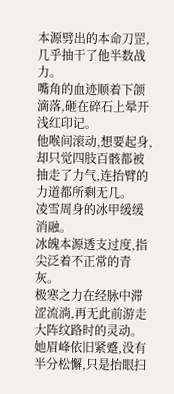本源劈出的本命刀罡,几乎抽干了他半数战力。
嘴角的血迹顺着下颌滴落,砸在碎石上晕开浅红印记。
他喉间滚动,想要起身,却只觉四肢百骸都被抽走了力气,连抬臂的力道都所剩无几。
凌雪周身的冰甲缓缓消融。
冰魄本源透支过度,指尖泛着不正常的青灰。
极寒之力在经脉中滞涩流淌,再无此前游走大阵纹路时的灵动。
她眉峰依旧紧蹙,没有半分松懈,只是抬眼扫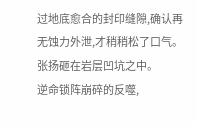过地底愈合的封印缝隙,确认再无蚀力外泄,才稍稍松了口气。
张扬砸在岩层凹坑之中。
逆命锁阵崩碎的反噬,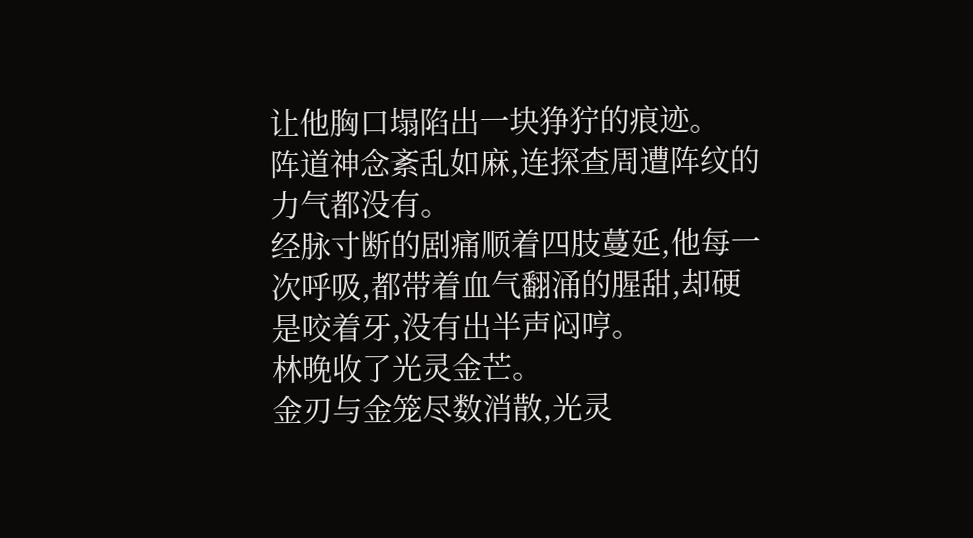让他胸口塌陷出一块狰狞的痕迹。
阵道神念紊乱如麻,连探查周遭阵纹的力气都没有。
经脉寸断的剧痛顺着四肢蔓延,他每一次呼吸,都带着血气翻涌的腥甜,却硬是咬着牙,没有出半声闷哼。
林晚收了光灵金芒。
金刃与金笼尽数消散,光灵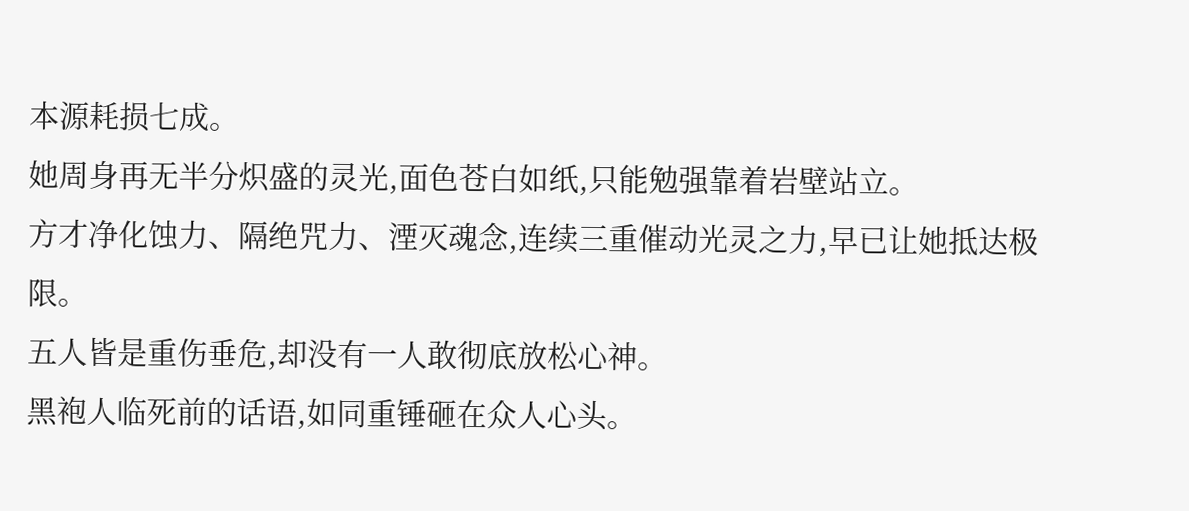本源耗损七成。
她周身再无半分炽盛的灵光,面色苍白如纸,只能勉强靠着岩壁站立。
方才净化蚀力、隔绝咒力、湮灭魂念,连续三重催动光灵之力,早已让她抵达极限。
五人皆是重伤垂危,却没有一人敢彻底放松心神。
黑袍人临死前的话语,如同重锤砸在众人心头。